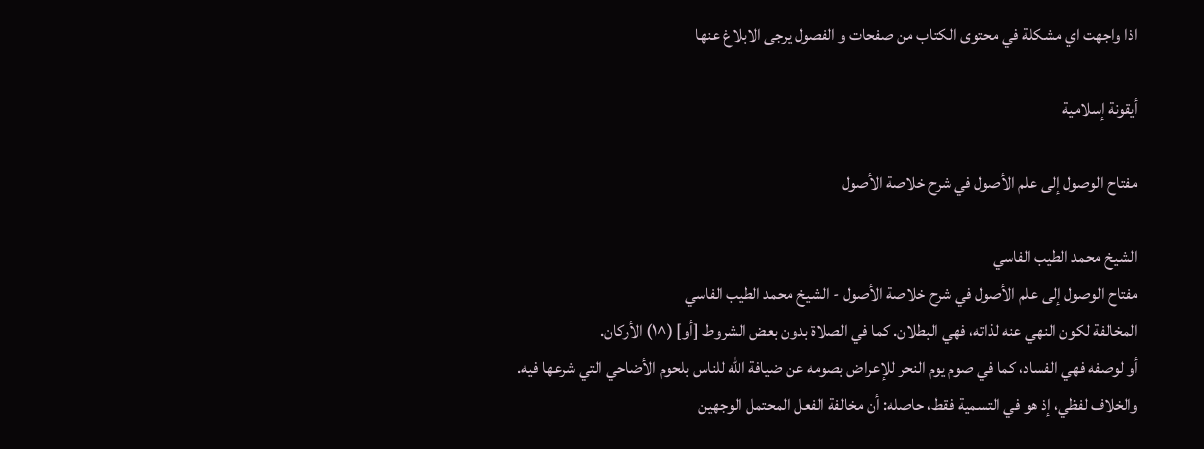اذا واجهت اي مشكلة في محتوى الكتاب من صفحات و الفصول يرجى الابلاغ عنها

أيقونة إسلامية

مفتاح الوصول إلى علم الأصول في شرح خلاصة الأصول

الشيخ محمد الطيب الفاسي
مفتاح الوصول إلى علم الأصول في شرح خلاصة الأصول - الشيخ محمد الطيب الفاسي
المخالفة لكون النهي عنه لذاته، فهي البطلان. كما في الصلاة بدون بعض الشروط [أو] (^١) الأركان.
أو لوصفه فهي الفساد، كما في صوم يوم النحر للإعراض بصومه عن ضيافة الله للناس بلحوم الأضاحي التي شرعها فيه.
والخلاف لفظي، إذ هو في التسمية فقط، حاصله: أن مخالفة الفعل المحتمل الوجهين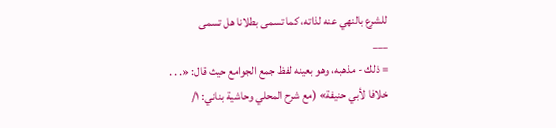للشرع بالنهي عنه لذاته، كما تسمى بطلانا هل تسمى
___
= ذلك - مذهبه، وهو بعينه لفظ جمع الجوامع حيث قال: «. . . خلافا لأبي حنيفة» (مع شرح المحلي وحاشية بناني: ١/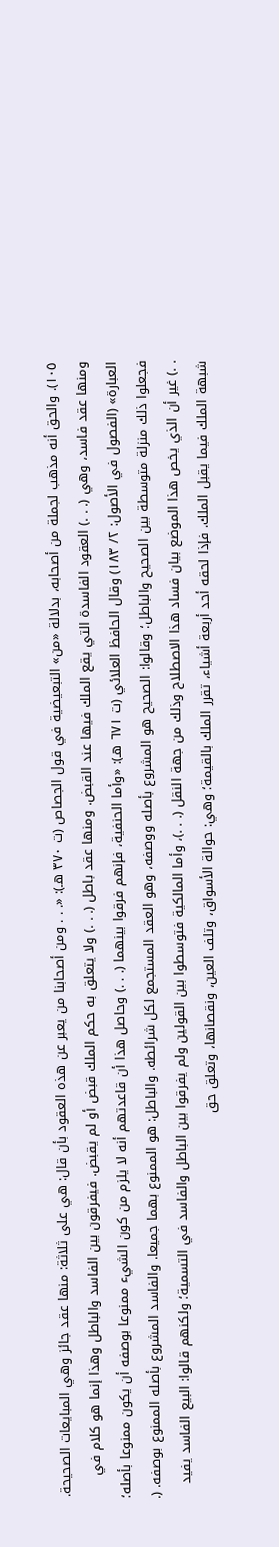١٠٥). والحق أنه مذهب لجملة من أصحابه، بدلالة «من» التبعيضية في قول الجصاص (ت ٣٧٠ هـ): «. . . ومن أصحابنا من يعبر عن هذه العقود بأن قال: هي على ثلاثة: منها عقد جائز وهي المبايعات الصحيحة. ومنها عقد فاسد، وهي (. . .) العقود الفاسدة التي يقع الملك فيها عند القبض. ومنها عقد باطل (. . .) ولا يتعلق به حكم الملك قبض أو لم يقبض. فيفرقون بين الفاسد والباطل وهذا إنما هو كلام في العبارة» (الفصول في الأصول: ٢/ ١٨٣) وقال الحافظ العلائي (ت ٦٧١ هـ): «وأما الحنفية، فإنهم فرقوا بينهما (. . .) وحاصل هذا أن قاعدتهم أنه لا يلزم من كون الشيء ممنوعا بوصفه أن يكون ممنوعا بأصله؛ فجعلوا ذلك منزلة متوسطة بين الصحيح والباطل؛ وقالوا: الصحيح هو المشروع بأصله ووصفه، وهو العقد المستجمع لكل شرائطه. والباطل: هو الممنوع بهما جميعا. والفاسد المشروع بأصله الممنوع بوصفه. (. . .) غير أن الذي يخص هذا الموضع بيان فساد هذا الاصطلاح وذلك من جهة النقل (. . .)، وأما المالكية فتوسطوا بين القولين ولم يفرقوا بين الباطل والفاسد في التسمية؛ ولكنهم قالوا: البيع الفاسد يفيد شبهة الملك فيما يقبل الملك. فإذا لحقه أحد أربعة أشياء، تقرر الملك بالقيمة؛ وهي: حوالة الأسواق، وتلف العين، ونقصانها، وتعلق حق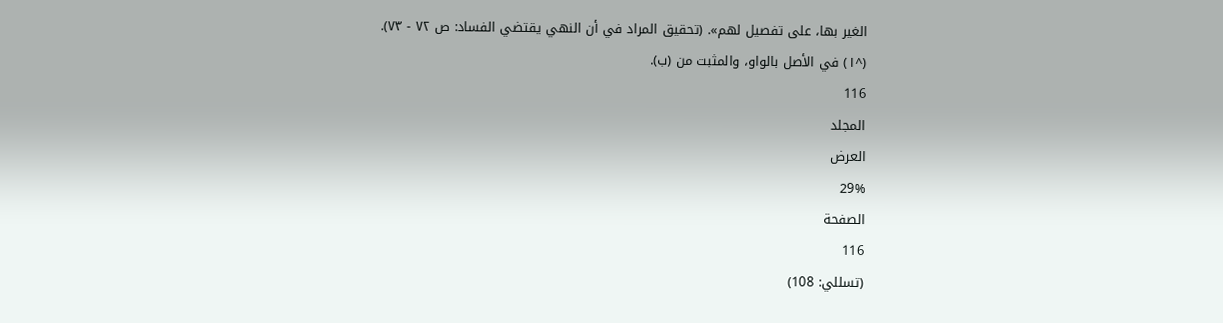الغير بها، على تفصيل لهم». (تحقيق المراد في أن النهي يقتضي الفساد: ص ٧٢ - ٧٣).
(^١) في الأصل بالواو، والمثبت من (ب).
116
المجلد
العرض
29%
الصفحة
116
(تسللي: 108)